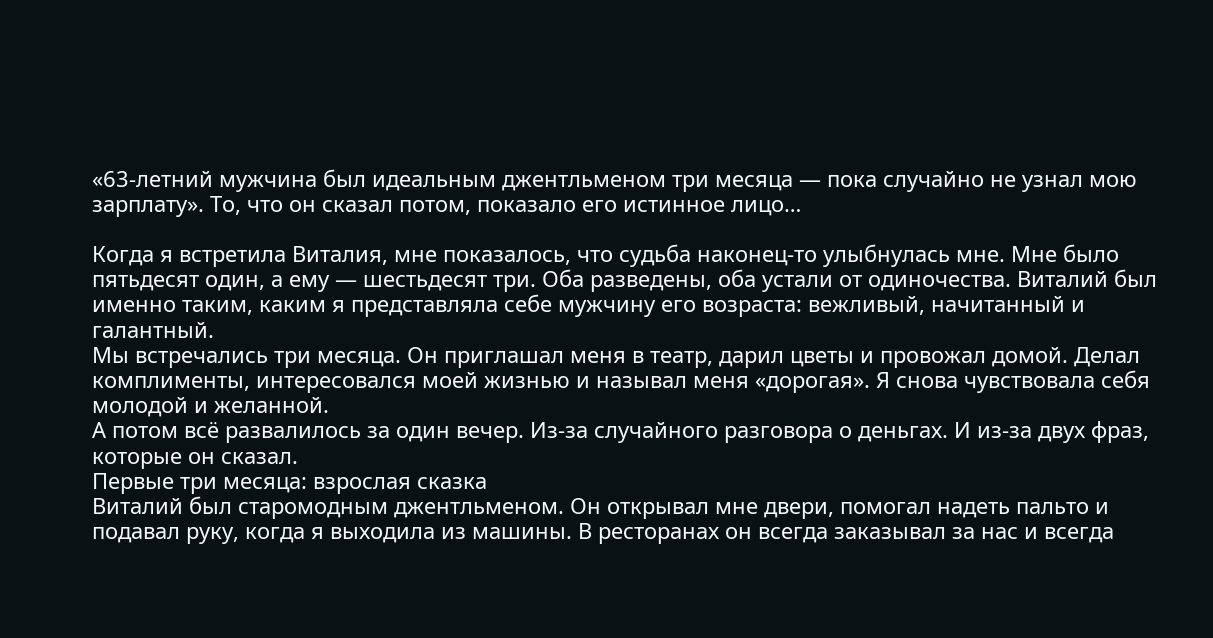«63-летний мужчина был идеальным джентльменом три месяца — пока случайно не узнал мою зарплату». То, что он сказал потом, показало его истинное лицо…

Когда я встретила Виталия, мне показалось, что судьба наконец-то улыбнулась мне. Мне было пятьдесят один, а ему — шестьдесят три. Оба разведены, оба устали от одиночества. Виталий был именно таким, каким я представляла себе мужчину его возраста: вежливый, начитанный и галантный.
Мы встречались три месяца. Он приглашал меня в театр, дарил цветы и провожал домой. Делал комплименты, интересовался моей жизнью и называл меня «дорогая». Я снова чувствовала себя молодой и желанной.
А потом всё развалилось за один вечер. Из-за случайного разговора о деньгах. И из-за двух фраз, которые он сказал.
Первые три месяца: взрослая сказка
Виталий был старомодным джентльменом. Он открывал мне двери, помогал надеть пальто и подавал руку, когда я выходила из машины. В ресторанах он всегда заказывал за нас и всегда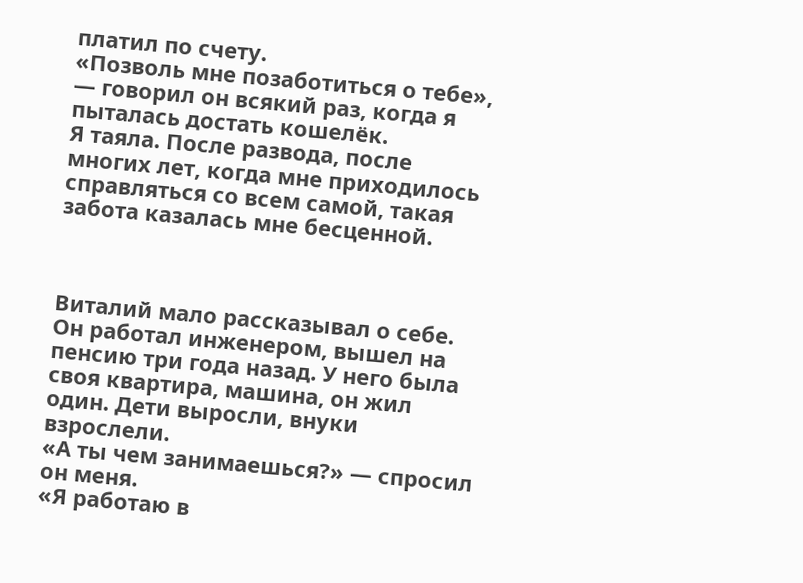платил по счету.
«Позволь мне позаботиться о тебе», — говорил он всякий раз, когда я пыталась достать кошелёк.
Я таяла. После развода, после многих лет, когда мне приходилось справляться со всем самой, такая забота казалась мне бесценной.



Виталий мало рассказывал о себе. Он работал инженером, вышел на пенсию три года назад. У него была своя квартира, машина, он жил один. Дети выросли, внуки взрослели.
«А ты чем занимаешься?» — спросил он меня.
«Я работаю в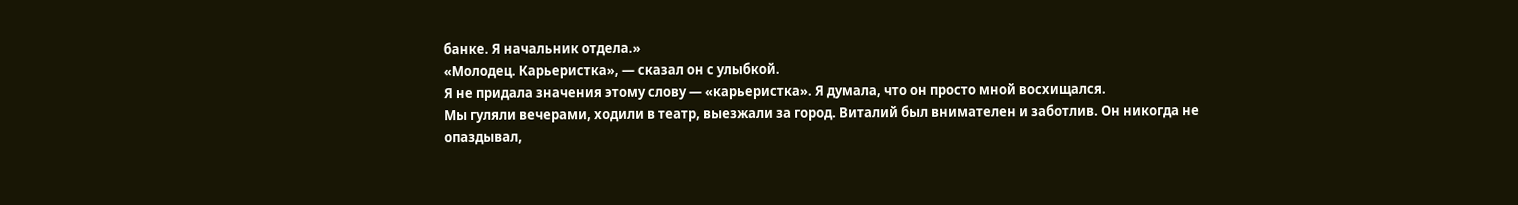банке. Я начальник отдела.»
«Молодец. Карьеристка», — сказал он с улыбкой.
Я не придала значения этому слову — «карьеристка». Я думала, что он просто мной восхищался.
Мы гуляли вечерами, ходили в театр, выезжали за город. Виталий был внимателен и заботлив. Он никогда не опаздывал,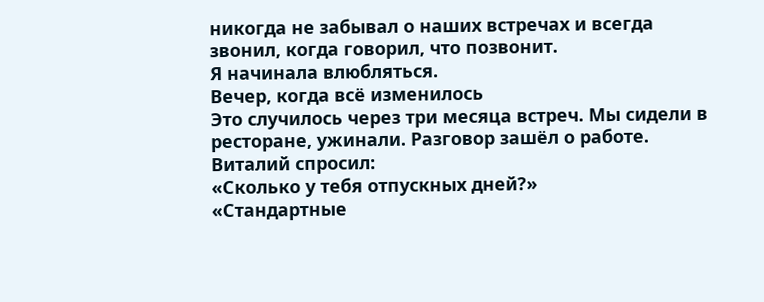никогда не забывал о наших встречах и всегда звонил, когда говорил, что позвонит.
Я начинала влюбляться.
Вечер, когда всё изменилось
Это случилось через три месяца встреч. Мы сидели в ресторане, ужинали. Разговор зашёл о работе. Виталий спросил:
«Сколько у тебя отпускных дней?»
«Стандартные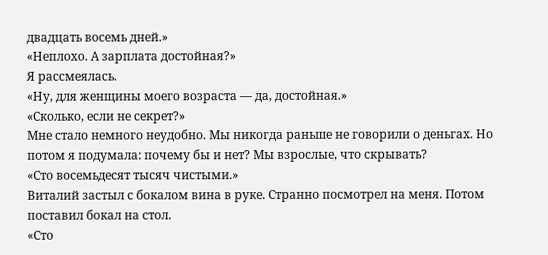двадцать восемь дней.»
«Неплохо. А зарплата достойная?»
Я рассмеялась.
«Ну, для женщины моего возраста — да, достойная.»
«Сколько, если не секрет?»
Мне стало немного неудобно. Мы никогда раньше не говорили о деньгах. Но потом я подумала: почему бы и нет? Мы взрослые, что скрывать?
«Сто восемьдесят тысяч чистыми.»
Виталий застыл с бокалом вина в руке. Странно посмотрел на меня. Потом поставил бокал на стол.
«Сто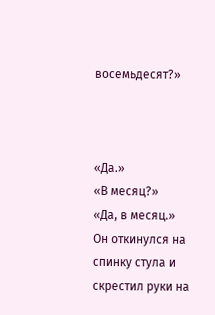восемьдесят?»



«Да.»
«В месяц?»
«Да, в месяц.»
Он откинулся на спинку стула и скрестил руки на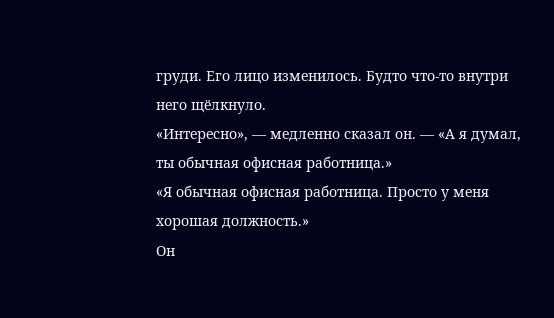груди. Его лицо изменилось. Будто что-то внутри него щёлкнуло.
«Интересно», — медленно сказал он. — «А я думал, ты обычная офисная работница.»
«Я обычная офисная работница. Просто у меня хорошая должность.»
Он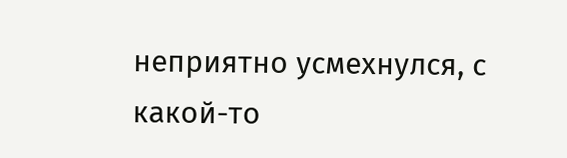неприятно усмехнулся, с какой-то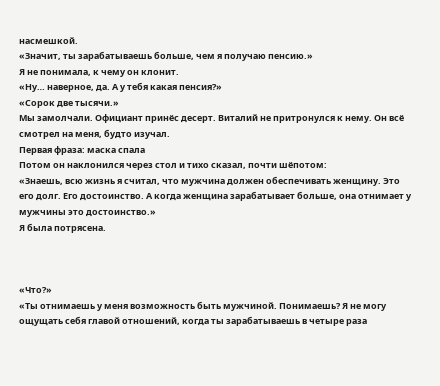насмешкой.
«Значит, ты зарабатываешь больше, чем я получаю пенсию.»
Я не понимала, к чему он клонит.
«Ну… наверное, да. А у тебя какая пенсия?»
«Сорок две тысячи.»
Мы замолчали. Официант принёс десерт. Виталий не притронулся к нему. Он всё смотрел на меня, будто изучал.
Первая фраза: маска спала
Потом он наклонился через стол и тихо сказал, почти шёпотом:
«Знаешь, всю жизнь я считал, что мужчина должен обеспечивать женщину. Это его долг. Его достоинство. А когда женщина зарабатывает больше, она отнимает у мужчины это достоинство.»
Я была потрясена.



«Что?»
«Ты отнимаешь у меня возможность быть мужчиной. Понимаешь? Я не могу ощущать себя главой отношений, когда ты зарабатываешь в четыре раза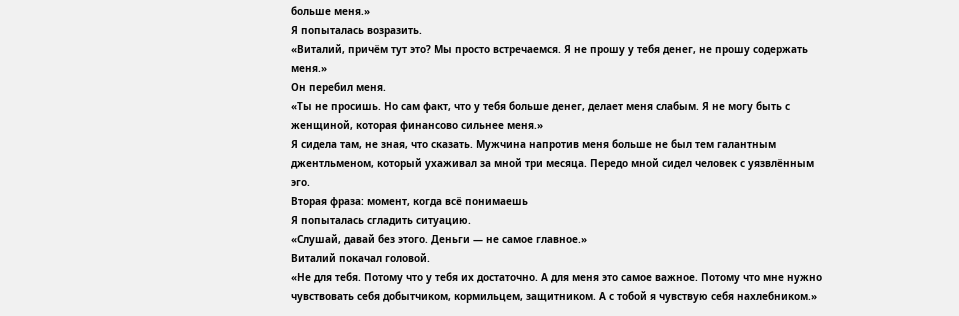больше меня.»
Я попыталась возразить.
«Виталий, причём тут это? Мы просто встречаемся. Я не прошу у тебя денег, не прошу содержать меня.»
Он перебил меня.
«Ты не просишь. Но сам факт, что у тебя больше денег, делает меня слабым. Я не могу быть с женщиной, которая финансово сильнее меня.»
Я сидела там, не зная, что сказать. Мужчина напротив меня больше не был тем галантным джентльменом, который ухаживал за мной три месяца. Передо мной сидел человек с уязвлённым эго.
Вторая фраза: момент, когда всё понимаешь
Я попыталась сгладить ситуацию.
«Слушай, давай без этого. Деньги — не самое главное.»
Виталий покачал головой.
«Не для тебя. Потому что у тебя их достаточно. А для меня это самое важное. Потому что мне нужно чувствовать себя добытчиком, кормильцем, защитником. А с тобой я чувствую себя нахлебником.»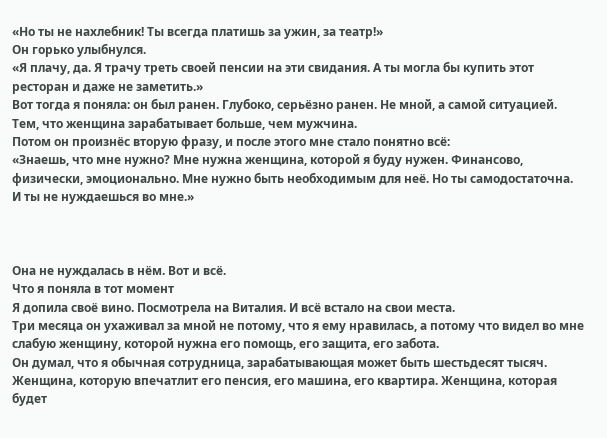«Но ты не нахлебник! Ты всегда платишь за ужин, за театр!»
Он горько улыбнулся.
«Я плачу, да. Я трачу треть своей пенсии на эти свидания. А ты могла бы купить этот ресторан и даже не заметить.»
Вот тогда я поняла: он был ранен. Глубоко, серьёзно ранен. Не мной, а самой ситуацией. Тем, что женщина зарабатывает больше, чем мужчина.
Потом он произнёс вторую фразу, и после этого мне стало понятно всё:
«Знаешь, что мне нужно? Мне нужна женщина, которой я буду нужен. Финансово, физически, эмоционально. Мне нужно быть необходимым для неё. Но ты самодостаточна. И ты не нуждаешься во мне.»



Она не нуждалась в нём. Вот и всё.
Что я поняла в тот момент
Я допила своё вино. Посмотрела на Виталия. И всё встало на свои места.
Три месяца он ухаживал за мной не потому, что я ему нравилась, а потому что видел во мне слабую женщину, которой нужна его помощь, его защита, его забота.
Он думал, что я обычная сотрудница, зарабатывающая может быть шестьдесят тысяч. Женщина, которую впечатлит его пенсия, его машина, его квартира. Женщина, которая будет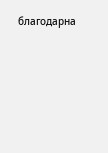благодарна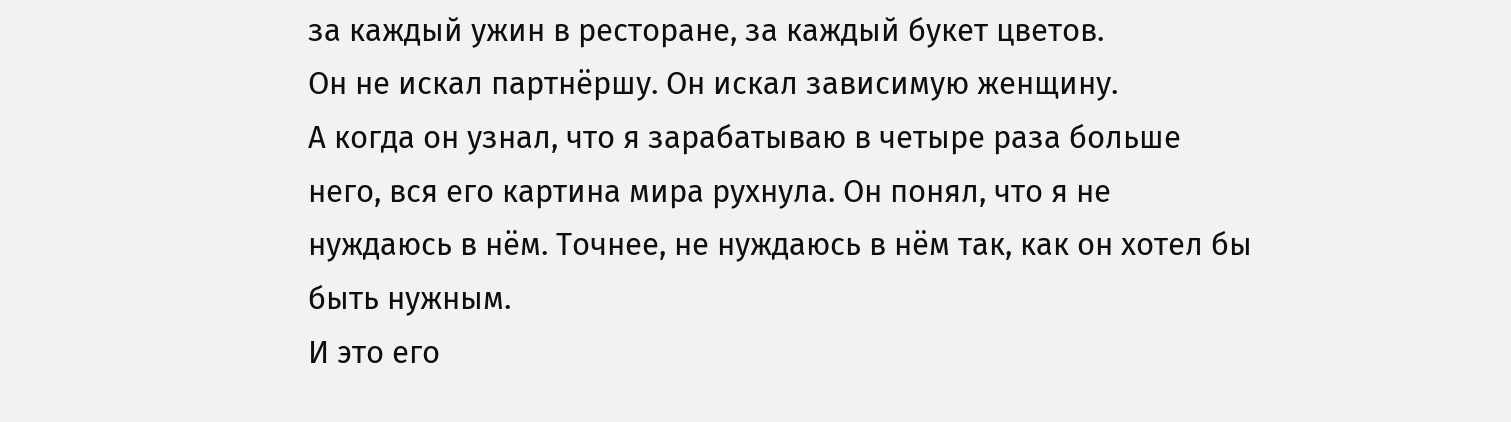за каждый ужин в ресторане, за каждый букет цветов.
Он не искал партнёршу. Он искал зависимую женщину.
А когда он узнал, что я зарабатываю в четыре раза больше него, вся его картина мира рухнула. Он понял, что я не нуждаюсь в нём. Точнее, не нуждаюсь в нём так, как он хотел бы быть нужным.
И это его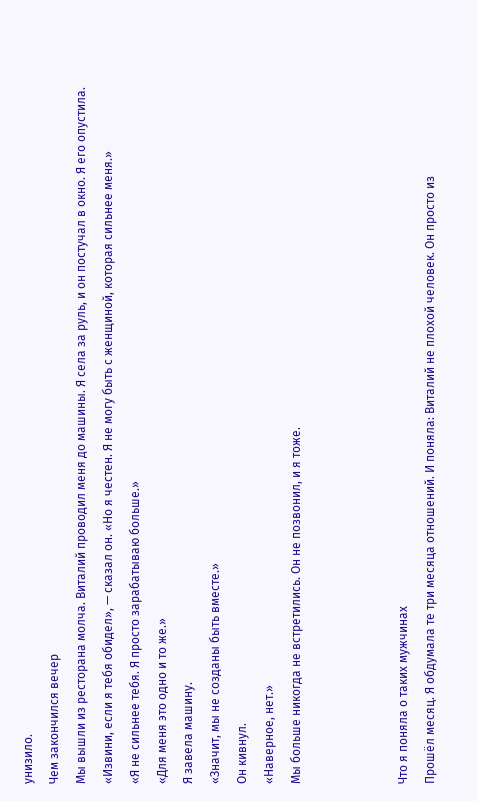унизило.
Чем закончился вечер
Мы вышли из ресторана молча. Виталий проводил меня до машины. Я села за руль, и он постучал в окно. Я его опустила.
«Извини, если я тебя обидел», — сказал он. «Но я честен. Я не могу быть с женщиной, которая сильнее меня.»
«Я не сильнее тебя. Я просто зарабатываю больше.»
«Для меня это одно и то же.»
Я завела машину.
«Значит, мы не созданы быть вместе.»
Он кивнул.
«Наверное, нет.»
Мы больше никогда не встретились. Он не позвонил, и я тоже.



Что я поняла о таких мужчинах
Прошёл месяц. Я обдумала те три месяца отношений. И поняла: Виталий не плохой человек. Он просто из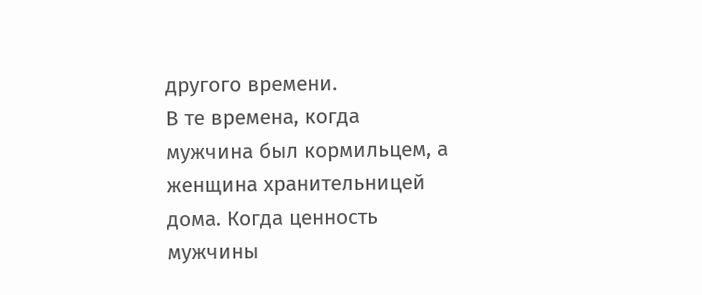другого времени.
В те времена, когда мужчина был кормильцем, а женщина хранительницей дома. Когда ценность мужчины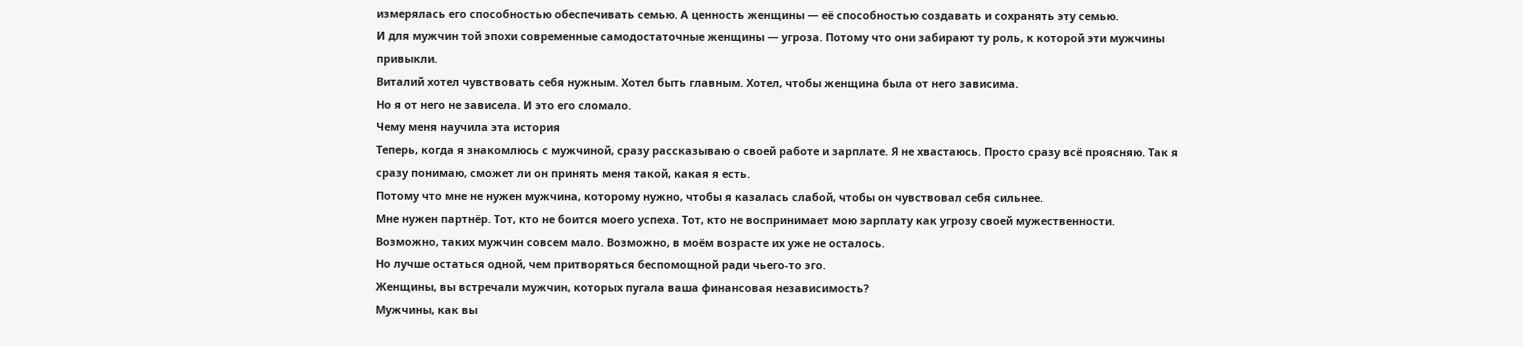измерялась его способностью обеспечивать семью. А ценность женщины — её способностью создавать и сохранять эту семью.
И для мужчин той эпохи современные самодостаточные женщины — угроза. Потому что они забирают ту роль, к которой эти мужчины привыкли.
Виталий хотел чувствовать себя нужным. Хотел быть главным. Хотел, чтобы женщина была от него зависима.
Но я от него не зависела. И это его сломало.
Чему меня научила эта история
Теперь, когда я знакомлюсь с мужчиной, сразу рассказываю о своей работе и зарплате. Я не хвастаюсь. Просто сразу всё проясняю. Так я сразу понимаю, сможет ли он принять меня такой, какая я есть.
Потому что мне не нужен мужчина, которому нужно, чтобы я казалась слабой, чтобы он чувствовал себя сильнее.
Мне нужен партнёр. Тот, кто не боится моего успеха. Тот, кто не воспринимает мою зарплату как угрозу своей мужественности.
Возможно, таких мужчин совсем мало. Возможно, в моём возрасте их уже не осталось.
Но лучше остаться одной, чем притворяться беспомощной ради чьего-то эго.
Женщины, вы встречали мужчин, которых пугала ваша финансовая независимость?
Мужчины, как вы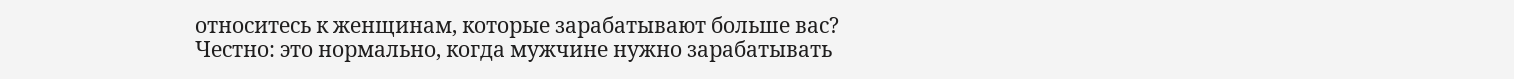относитесь к женщинам, которые зарабатывают больше вас?
Честно: это нормально, когда мужчине нужно зарабатывать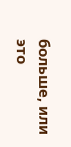больше, или это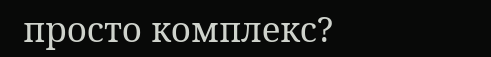просто комплекс?